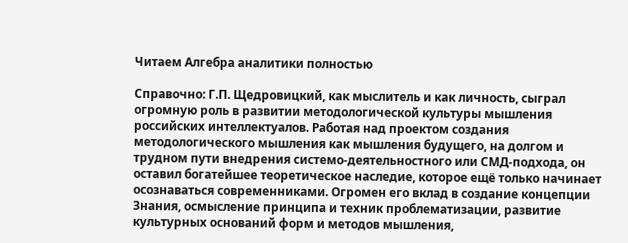Читаем Алгебра аналитики полностью

Справочно: Г.П. Щедровицкий, как мыслитель и как личность, сыграл огромную роль в развитии методологической культуры мышления российских интеллектуалов. Работая над проектом создания методологического мышления как мышления будущего, на долгом и трудном пути внедрения системо-деятельностного или СМД-подхода, он оставил богатейшее теоретическое наследие, которое ещё только начинает осознаваться современниками. Огромен его вклад в создание концепции Знания, осмысление принципа и техник проблематизации, развитие культурных оснований форм и методов мышления,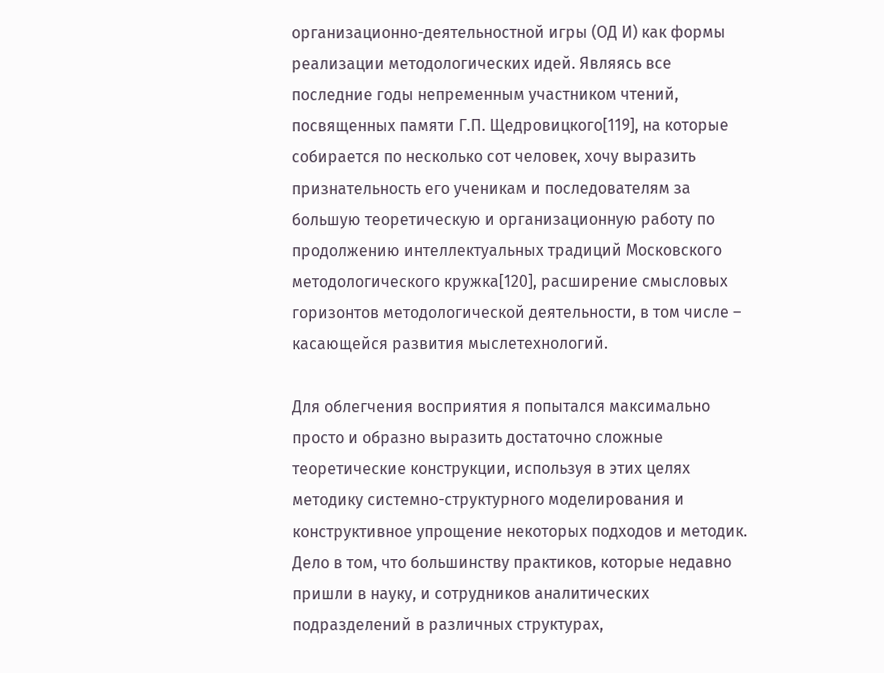организационно-деятельностной игры (ОД И) как формы реализации методологических идей. Являясь все последние годы непременным участником чтений, посвященных памяти Г.П. Щедровицкого[119], на которые собирается по несколько сот человек, хочу выразить признательность его ученикам и последователям за большую теоретическую и организационную работу по продолжению интеллектуальных традиций Московского методологического кружка[120], расширение смысловых горизонтов методологической деятельности, в том числе – касающейся развития мыслетехнологий.

Для облегчения восприятия я попытался максимально просто и образно выразить достаточно сложные теоретические конструкции, используя в этих целях методику системно-структурного моделирования и конструктивное упрощение некоторых подходов и методик. Дело в том, что большинству практиков, которые недавно пришли в науку, и сотрудников аналитических подразделений в различных структурах,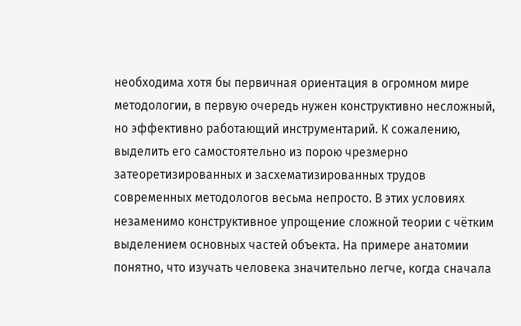необходима хотя бы первичная ориентация в огромном мире методологии, в первую очередь нужен конструктивно несложный, но эффективно работающий инструментарий. К сожалению, выделить его самостоятельно из порою чрезмерно затеоретизированных и засхематизированных трудов современных методологов весьма непросто. В этих условиях незаменимо конструктивное упрощение сложной теории с чётким выделением основных частей объекта. На примере анатомии понятно, что изучать человека значительно легче, когда сначала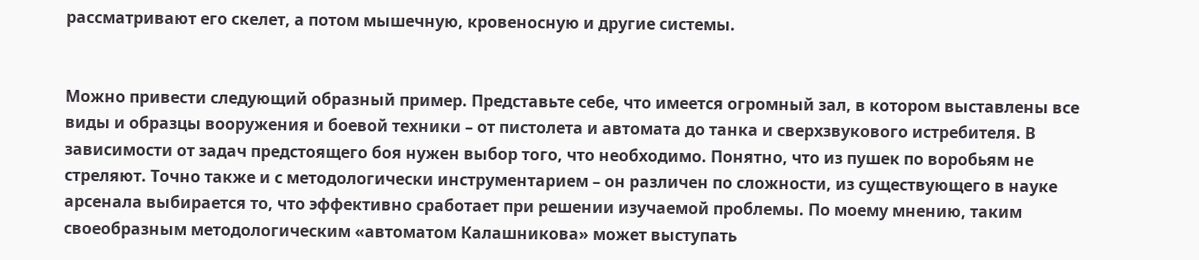рассматривают его скелет, а потом мышечную, кровеносную и другие системы.


Можно привести следующий образный пример. Представьте себе, что имеется огромный зал, в котором выставлены все виды и образцы вооружения и боевой техники – от пистолета и автомата до танка и сверхзвукового истребителя. В зависимости от задач предстоящего боя нужен выбор того, что необходимо. Понятно, что из пушек по воробьям не стреляют. Точно также и с методологически инструментарием – он различен по сложности, из существующего в науке арсенала выбирается то, что эффективно сработает при решении изучаемой проблемы. По моему мнению, таким своеобразным методологическим «автоматом Калашникова» может выступать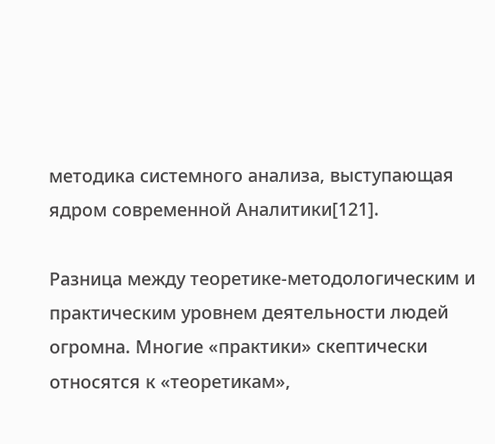методика системного анализа, выступающая ядром современной Аналитики[121].

Разница между теоретике-методологическим и практическим уровнем деятельности людей огромна. Многие «практики» скептически относятся к «теоретикам»,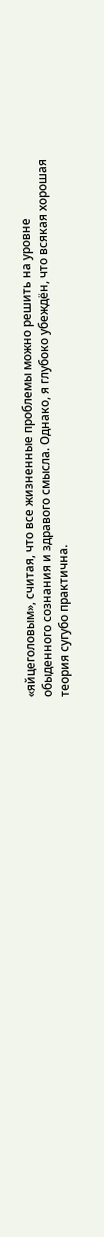«яйцеголовым», считая, что все жизненные проблемы можно решить на уровне обыденного сознания и здравого смысла. Однако, я глубоко убеждён, что всякая хорошая теория сугубо практична.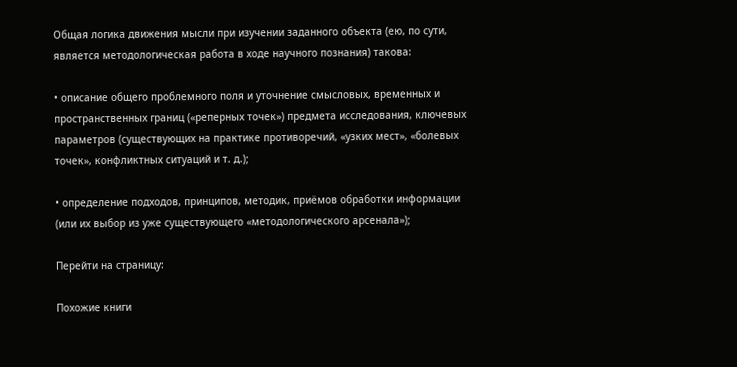Общая логика движения мысли при изучении заданного объекта (ею, по сути, является методологическая работа в ходе научного познания) такова:

• описание общего проблемного поля и уточнение смысловых, временных и пространственных границ («реперных точек») предмета исследования, ключевых параметров (существующих на практике противоречий, «узких мест», «болевых точек», конфликтных ситуаций и т. д.);

• определение подходов, принципов, методик, приёмов обработки информации (или их выбор из уже существующего «методологического арсенала»);

Перейти на страницу:

Похожие книги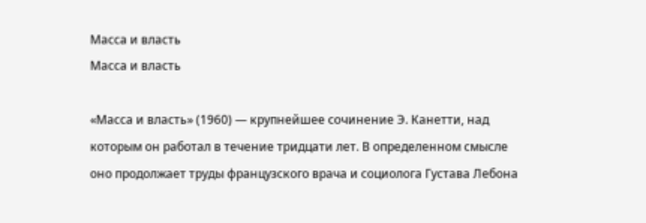Масса и власть
Масса и власть

«Масса и власть» (1960) — крупнейшее сочинение Э. Канетти, над которым он работал в течение тридцати лет. В определенном смысле оно продолжает труды французского врача и социолога Густава Лебона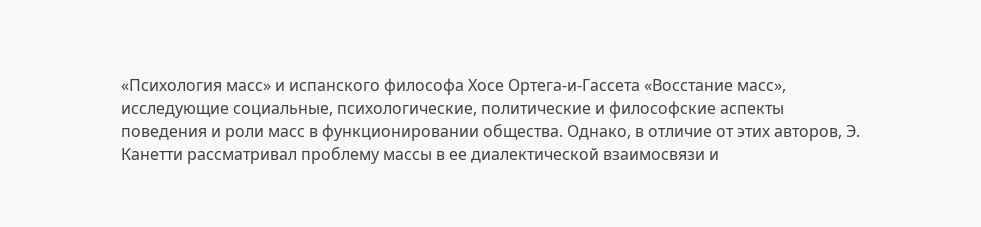«Психология масс» и испанского философа Хосе Ортега-и-Гассета «Восстание масс», исследующие социальные, психологические, политические и философские аспекты поведения и роли масс в функционировании общества. Однако, в отличие от этих авторов, Э. Канетти рассматривал проблему массы в ее диалектической взаимосвязи и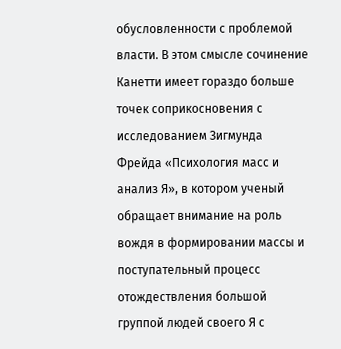обусловленности с проблемой власти. В этом смысле сочинение Канетти имеет гораздо больше точек соприкосновения с исследованием Зигмунда Фрейда «Психология масс и анализ Я», в котором ученый обращает внимание на роль вождя в формировании массы и поступательный процесс отождествления большой группой людей своего Я с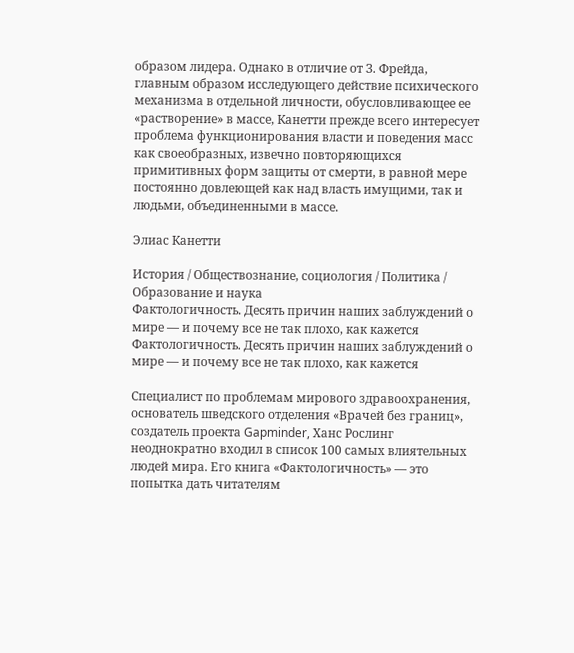образом лидера. Однако в отличие от З. Фрейда, главным образом исследующего действие психического механизма в отдельной личности, обусловливающее ее «растворение» в массе, Канетти прежде всего интересует проблема функционирования власти и поведения масс как своеобразных, извечно повторяющихся примитивных форм защиты от смерти, в равной мере постоянно довлеющей как над власть имущими, так и людьми, объединенными в массе.

Элиас Канетти

История / Обществознание, социология / Политика / Образование и наука
Фактологичность. Десять причин наших заблуждений о мире — и почему все не так плохо, как кажется
Фактологичность. Десять причин наших заблуждений о мире — и почему все не так плохо, как кажется

Специалист по проблемам мирового здравоохранения, основатель шведского отделения «Врачей без границ», создатель проекта Gapminder, Ханс Рослинг неоднократно входил в список 100 самых влиятельных людей мира. Его книга «Фактологичность» — это попытка дать читателям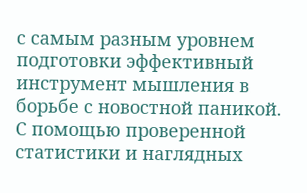с самым разным уровнем подготовки эффективный инструмент мышления в борьбе с новостной паникой. С помощью проверенной статистики и наглядных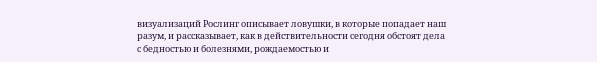визуализаций Рослинг описывает ловушки, в которые попадает наш разум, и рассказывает, как в действительности сегодня обстоят дела с бедностью и болезнями, рождаемостью и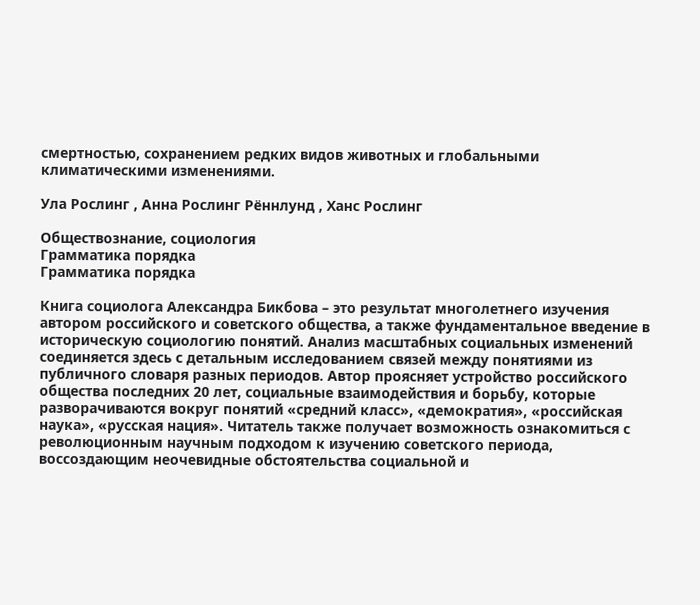смертностью, сохранением редких видов животных и глобальными климатическими изменениями.

Ула Рослинг , Анна Рослинг Рённлунд , Ханс Рослинг

Обществознание, социология
Грамматика порядка
Грамматика порядка

Книга социолога Александра Бикбова – это результат многолетнего изучения автором российского и советского общества, а также фундаментальное введение в историческую социологию понятий. Анализ масштабных социальных изменений соединяется здесь с детальным исследованием связей между понятиями из публичного словаря разных периодов. Автор проясняет устройство российского общества последних 20 лет, социальные взаимодействия и борьбу, которые разворачиваются вокруг понятий «средний класс», «демократия», «российская наука», «русская нация». Читатель также получает возможность ознакомиться с революционным научным подходом к изучению советского периода, воссоздающим неочевидные обстоятельства социальной и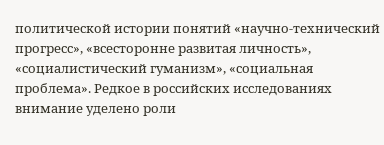политической истории понятий «научно-технический прогресс», «всесторонне развитая личность», «социалистический гуманизм», «социальная проблема». Редкое в российских исследованиях внимание уделено роли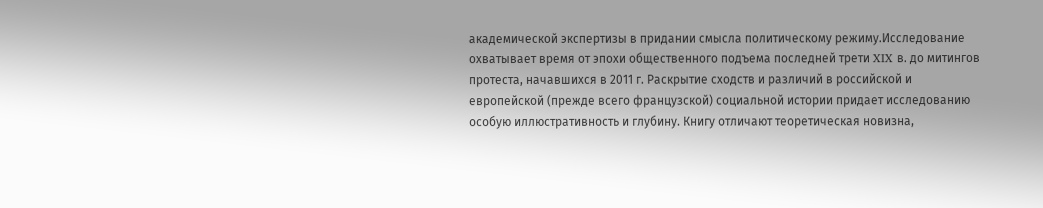академической экспертизы в придании смысла политическому режиму.Исследование охватывает время от эпохи общественного подъема последней трети XIX в. до митингов протеста, начавшихся в 2011 г. Раскрытие сходств и различий в российской и европейской (прежде всего французской) социальной истории придает исследованию особую иллюстративность и глубину. Книгу отличают теоретическая новизна,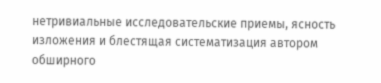нетривиальные исследовательские приемы, ясность изложения и блестящая систематизация автором обширного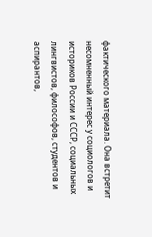фактического материала. Она встретит несомненный интерес у социологов и историков России и СССР, социальных лингвистов, философов, студентов и аспирантов,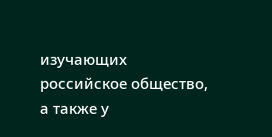изучающих российское общество, а также у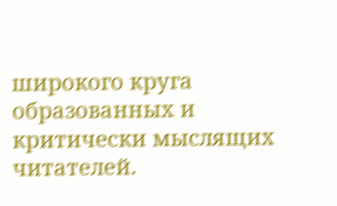широкого круга образованных и критически мыслящих читателей.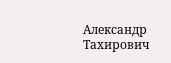Александр Тахирович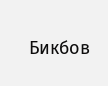Бикбов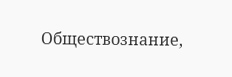Обществознание,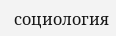социология